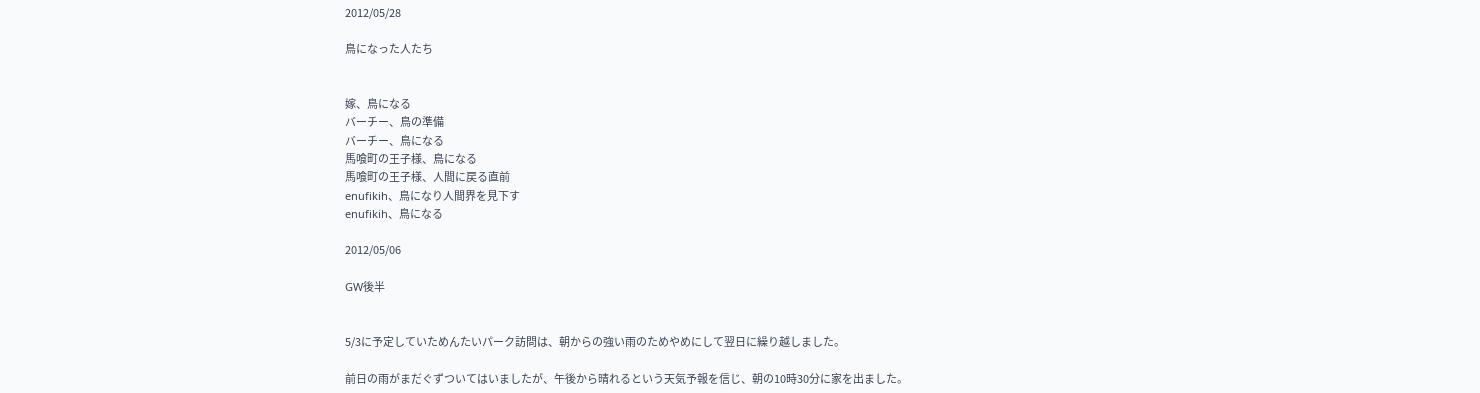2012/05/28

鳥になった人たち


嫁、鳥になる
バーチー、鳥の準備
バーチー、鳥になる
馬喰町の王子様、鳥になる
馬喰町の王子様、人間に戻る直前
enufikih、鳥になり人間界を見下す
enufikih、鳥になる

2012/05/06

GW後半


5/3に予定していためんたいパーク訪問は、朝からの強い雨のためやめにして翌日に繰り越しました。

前日の雨がまだぐずついてはいましたが、午後から晴れるという天気予報を信じ、朝の10時30分に家を出ました。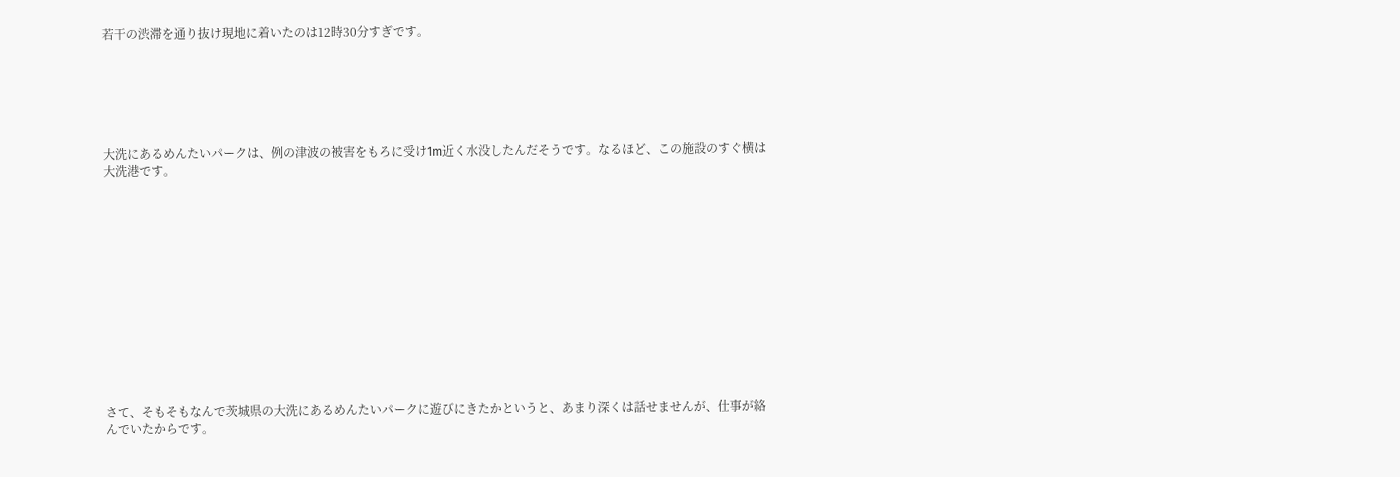若干の渋滞を通り抜け現地に着いたのは12時30分すぎです。






大洗にあるめんたいパークは、例の津波の被害をもろに受け1m近く水没したんだそうです。なるほど、この施設のすぐ横は大洗港です。













さて、そもそもなんで茨城県の大洗にあるめんたいパークに遊びにきたかというと、あまり深くは話せませんが、仕事が絡んでいたからです。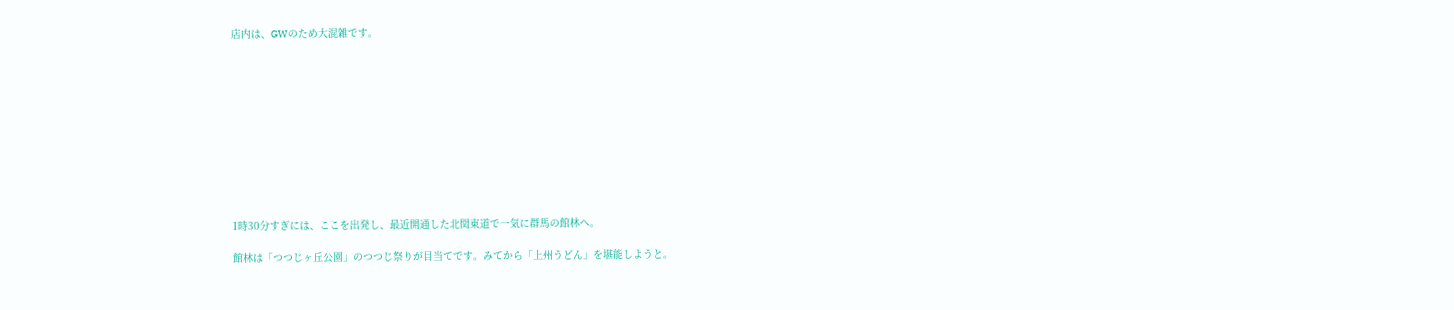店内は、GWのため大混雑です。











1時30分すぎには、ここを出発し、最近開通した北関東道で一気に群馬の館林へ。

館林は「つつじヶ丘公園」のつつじ祭りが目当てです。みてから「上州うどん」を堪能しようと。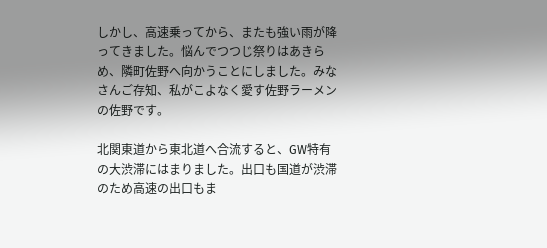しかし、高速乗ってから、またも強い雨が降ってきました。悩んでつつじ祭りはあきらめ、隣町佐野へ向かうことにしました。みなさんご存知、私がこよなく愛す佐野ラーメンの佐野です。

北関東道から東北道へ合流すると、GW特有の大渋滞にはまりました。出口も国道が渋滞のため高速の出口もま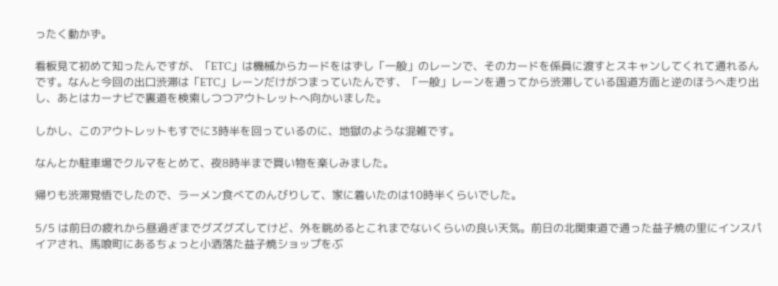ったく動かず。

看板見て初めて知ったんですが、「ETC」は機械からカードをはずし「一般」のレーンで、そのカードを係員に渡すとスキャンしてくれて通れるんです。なんと今回の出口渋滞は「ETC」レーンだけがつまっていたんです、「一般」レーンを通ってから渋滞している国道方面と逆のほうへ走り出し、あとはカーナビで裏道を検索しつつアウトレットへ向かいました。

しかし、このアウトレットもすでに3時半を回っているのに、地獄のような混雑です。

なんとか駐車場でクルマをとめて、夜8時半まで買い物を楽しみました。

帰りも渋滞覚悟でしたので、ラーメン食べてのんびりして、家に着いたのは10時半くらいでした。

5/5 は前日の疲れから昼過ぎまでグズグズしてけど、外を眺めるとこれまでないくらいの良い天気。前日の北関東道で通った益子焼の里にインスパイアされ、馬喰町にあるちょっと小洒落た益子焼ショップをぶ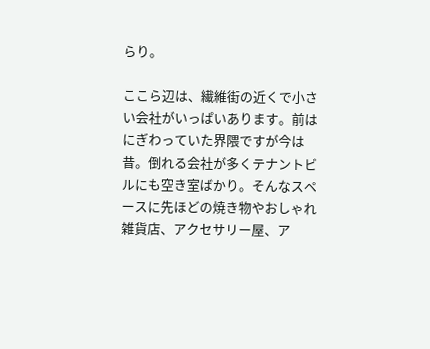らり。

ここら辺は、繊維街の近くで小さい会社がいっぱいあります。前はにぎわっていた界隈ですが今は昔。倒れる会社が多くテナントビルにも空き室ばかり。そんなスペースに先ほどの焼き物やおしゃれ雑貨店、アクセサリー屋、ア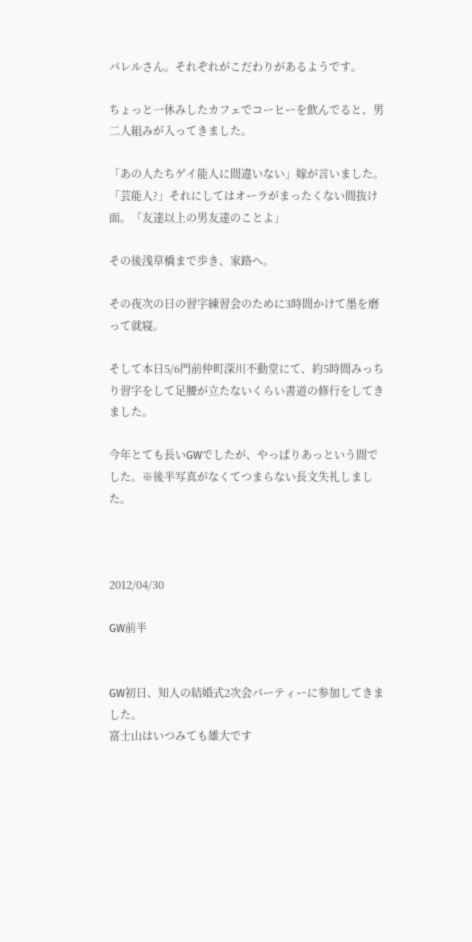パレルさん。それぞれがこだわりがあるようです。

ちょっと一休みしたカフェでコーヒーを飲んでると、男二人組みが入ってきました。

「あの人たちゲイ能人に間違いない」嫁が言いました。「芸能人?」それにしてはオーラがまったくない間抜け面。「友達以上の男友達のことよ」

その後浅草橋まで歩き、家路へ。

その夜次の日の習字練習会のために3時間かけて墨を磨って就寝。

そして本日5/6門前仲町深川不動堂にて、約5時間みっちり習字をして足腰が立たないくらい書道の修行をしてきました。

今年とても長いGWでしたが、やっぱりあっという間でした。※後半写真がなくてつまらない長文失礼しました。



2012/04/30

GW前半


GW初日、知人の結婚式2次会パーティーに参加してきました。
富士山はいつみても雄大です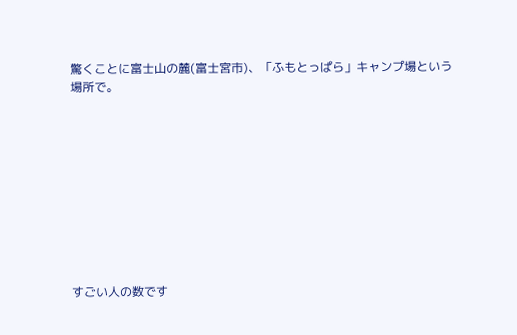驚くことに富士山の麓(富士宮市)、「ふもとっぱら」キャンプ場という場所で。










すごい人の数です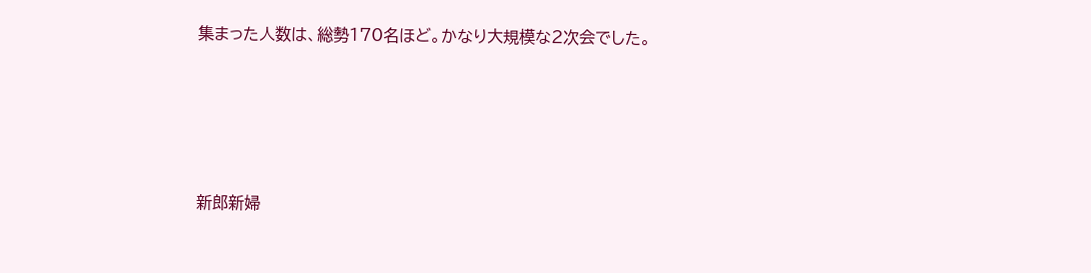集まった人数は、総勢170名ほど。かなり大規模な2次会でした。







新郎新婦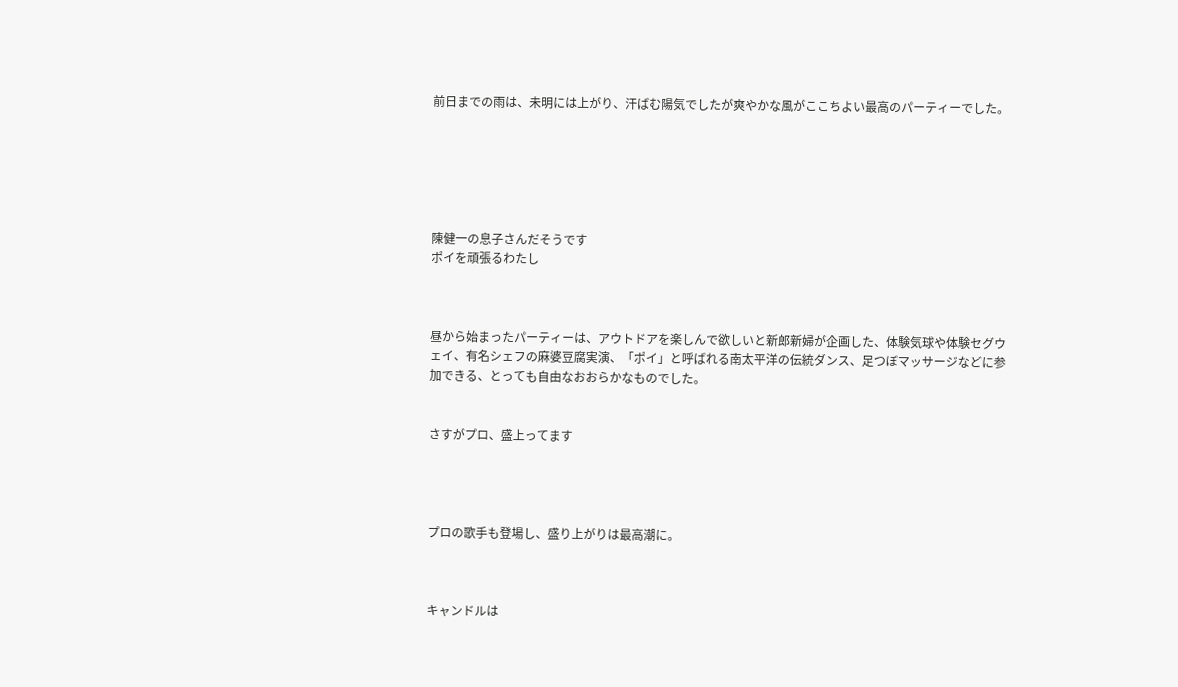前日までの雨は、未明には上がり、汗ばむ陽気でしたが爽やかな風がここちよい最高のパーティーでした。






陳健一の息子さんだそうです
ポイを頑張るわたし



昼から始まったパーティーは、アウトドアを楽しんで欲しいと新郎新婦が企画した、体験気球や体験セグウェイ、有名シェフの麻婆豆腐実演、「ポイ」と呼ばれる南太平洋の伝統ダンス、足つぼマッサージなどに参加できる、とっても自由なおおらかなものでした。


さすがプロ、盛上ってます




プロの歌手も登場し、盛り上がりは最高潮に。



キャンドルは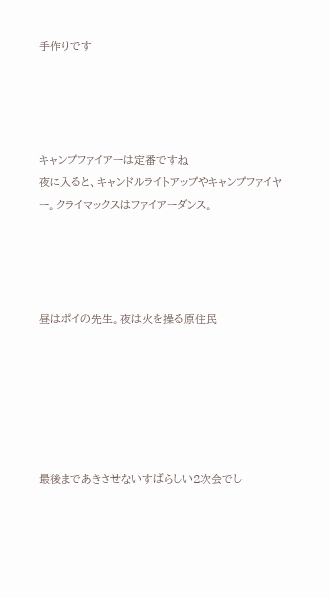手作りです




キャンプファイアーは定番ですね
夜に入ると、キャンドルライトアップやキャンプファイヤー。クライマックスはファイアーダンス。




昼はポイの先生。夜は火を操る原住民






最後まであきさせないすばらしい2次会でし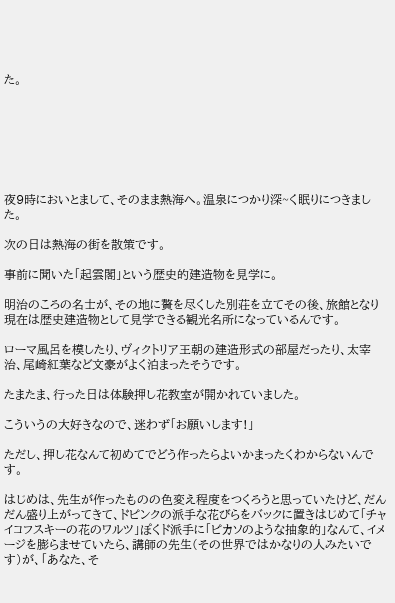た。







夜9時においとまして、そのまま熱海へ。温泉につかり深~く眠りにつきました。

次の日は熱海の街を散策です。

事前に聞いた「起雲閣」という歴史的建造物を見学に。

明治のころの名士が、その地に贅を尽くした別荘を立てその後、旅館となり現在は歴史建造物として見学できる観光名所になっているんです。

ローマ風呂を模したり、ヴィクトリア王朝の建造形式の部屋だったり、太宰治、尾崎紅葉など文豪がよく泊まったそうです。

たまたま、行った日は体験押し花教室が開かれていました。

こういうの大好きなので、迷わず「お願いします!」

ただし、押し花なんて初めてでどう作ったらよいかまったくわからないんです。

はじめは、先生が作ったものの色変え程度をつくろうと思っていたけど、だんだん盛り上がってきて、ドピンクの派手な花びらをバックに置きはじめて「チャイコフスキーの花のワルツ」ぽくド派手に「ピカソのような抽象的」なんて、イメージを膨らませていたら、講師の先生(その世界ではかなりの人みたいです)が、「あなた、そ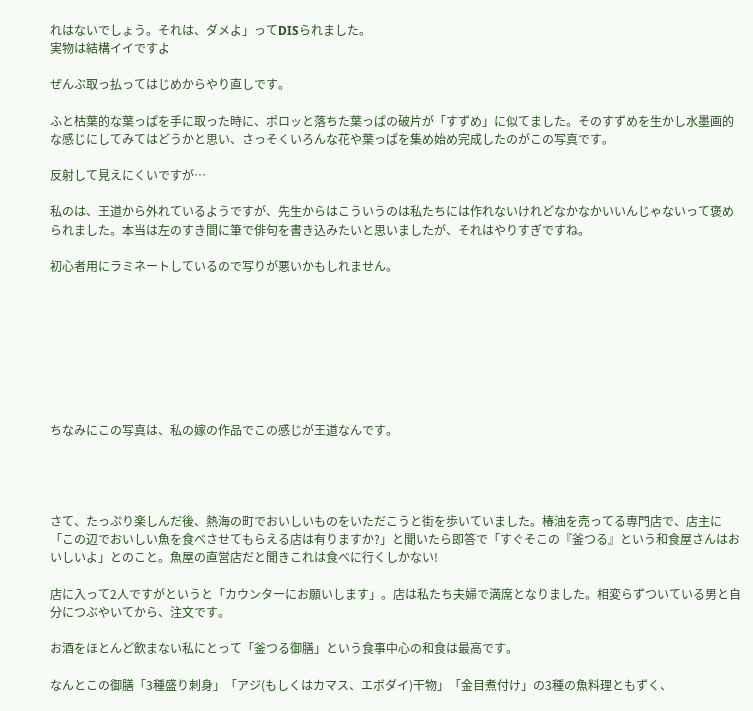れはないでしょう。それは、ダメよ」ってDISられました。
実物は結構イイですよ

ぜんぶ取っ払ってはじめからやり直しです。

ふと枯葉的な葉っぱを手に取った時に、ポロッと落ちた葉っぱの破片が「すずめ」に似てました。そのすずめを生かし水墨画的な感じにしてみてはどうかと思い、さっそくいろんな花や葉っぱを集め始め完成したのがこの写真です。

反射して見えにくいですが…

私のは、王道から外れているようですが、先生からはこういうのは私たちには作れないけれどなかなかいいんじゃないって褒められました。本当は左のすき間に筆で俳句を書き込みたいと思いましたが、それはやりすぎですね。

初心者用にラミネートしているので写りが悪いかもしれません。








ちなみにこの写真は、私の嫁の作品でこの感じが王道なんです。




さて、たっぷり楽しんだ後、熱海の町でおいしいものをいただこうと街を歩いていました。椿油を売ってる専門店で、店主に「この辺でおいしい魚を食べさせてもらえる店は有りますか?」と聞いたら即答で「すぐそこの『釜つる』という和食屋さんはおいしいよ」とのこと。魚屋の直営店だと聞きこれは食べに行くしかない!

店に入って2人ですがというと「カウンターにお願いします」。店は私たち夫婦で満席となりました。相変らずついている男と自分につぶやいてから、注文です。

お酒をほとんど飲まない私にとって「釜つる御膳」という食事中心の和食は最高です。

なんとこの御膳「3種盛り刺身」「アジ(もしくはカマス、エボダイ)干物」「金目煮付け」の3種の魚料理ともずく、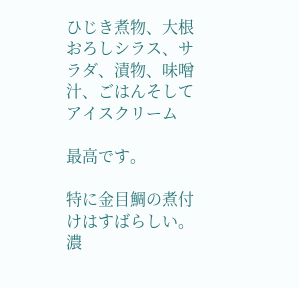ひじき煮物、大根おろしシラス、サラダ、漬物、味噌汁、ごはんそしてアイスクリーム

最高です。

特に金目鯛の煮付けはすばらしい。濃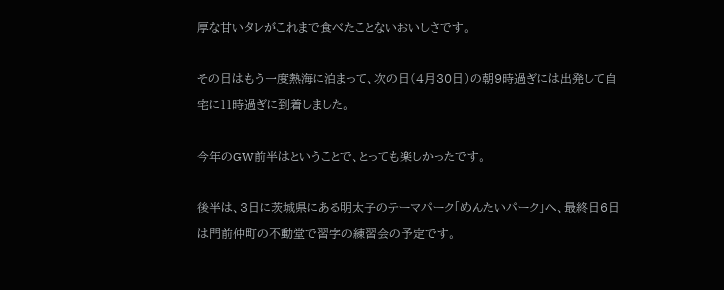厚な甘いタレがこれまで食べたことないおいしさです。

その日はもう一度熱海に泊まって、次の日(4月30日)の朝9時過ぎには出発して自宅に11時過ぎに到着しました。

今年のGW前半はということで、とっても楽しかったです。

後半は、3日に茨城県にある明太子のテーマパーク「めんたいパーク」へ、最終日6日は門前仲町の不動堂で習字の練習会の予定です。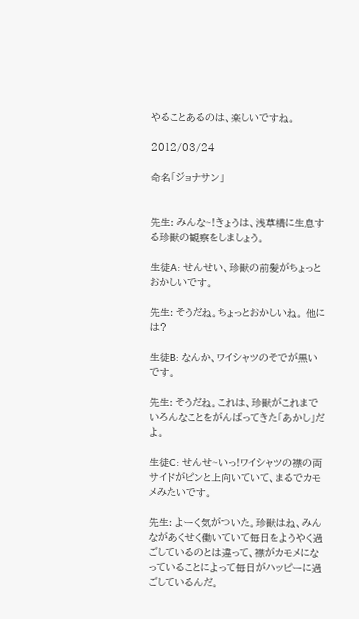やることあるのは、楽しいですね。

2012/03/24

命名「ジョナサン」


先生: みんな~!きょうは、浅草橋に生息する珍獣の観察をしましょう。

生徒A: せんせい、珍獣の前髪がちょっとおかしいです。

先生: そうだね。ちょっとおかしいね。 他には?

生徒B: なんか、ワイシャツのそでが黒いです。

先生: そうだね。これは、珍獣がこれまでいろんなことをがんばってきた「あかし」だよ。

生徒C: せんせ~いっ!ワイシャツの襟の両サイドがピンと上向いていて、まるでカモメみたいです。

先生: よーく気がついた。珍獣はね、みんながあくせく働いていて毎日をようやく過ごしているのとは違って、襟がカモメになっていることによって毎日がハッピーに過ごしているんだ。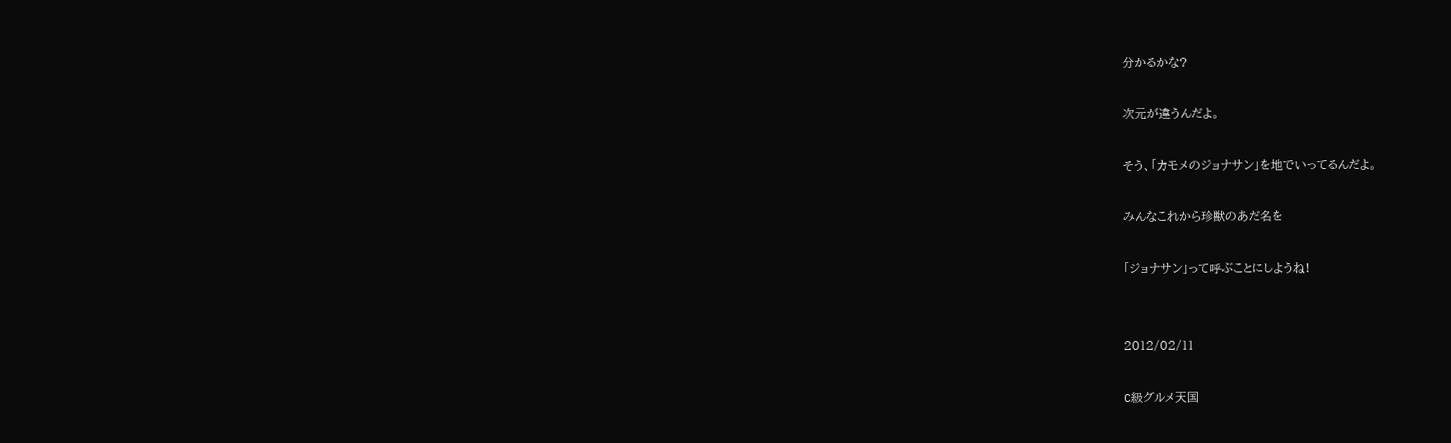分かるかな?

次元が違うんだよ。

そう、「カモメのジョナサン」を地でいってるんだよ。

みんなこれから珍獣のあだ名を

「ジョナサン」って呼ぶことにしようね!


2012/02/11

C級グルメ天国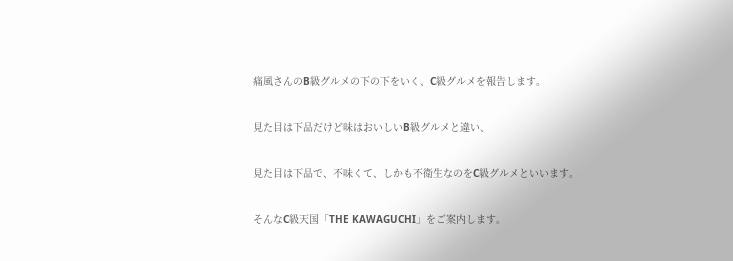痛風さんのB級グルメの下の下をいく、C級グルメを報告します。

見た目は下品だけど味はおいしいB級グルメと違い、

見た目は下品で、不味くて、しかも不衛生なのをC級グルメといいます。

そんなC級天国「THE KAWAGUCHI」をご案内します。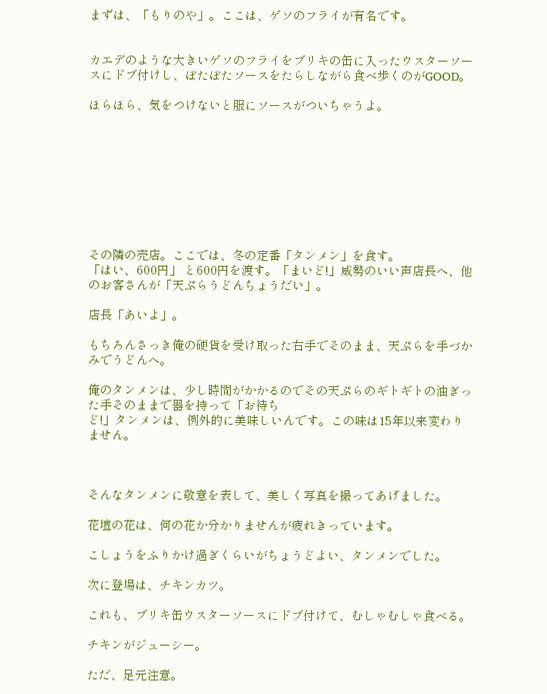まずは、「もりのや」。ここは、ゲソのフライが有名です。


カエデのような大きいゲソのフライをブリキの缶に入ったウスターソースにドブ付けし、ぼたぼたソースをたらしながら食べ歩くのがGOOD。

ほらほら、気をつけないと服にソースがついちゃうよ。









その隣の売店。ここでは、冬の定番「タンメン」を食す。
「はい、600円」 と600円を渡す。「まいど!」威勢のいい声店長へ、他のお客さんが「天ぷらうどんちょうだい」。

店長「あいよ」。

もちろんさっき俺の硬貨を受け取った右手でそのまま、天ぷらを手づかみでうどんへ。

俺のタンメンは、少し時間がかかるのでその天ぷらのギトギトの油ぎった手そのままで器を持って「お待ち
ど!」タンメンは、例外的に美味しいんです。この味は15年以来変わりません。



そんなタンメンに敬意を表して、美しく写真を撮ってあげました。

花壇の花は、何の花か分かりませんが疲れきっています。

こしょうをふりかけ過ぎくらいがちょうどよい、タンメンでした。

次に登場は、チキンカツ。

これも、ブリキ缶ウスターソースにドブ付けて、むしゃむしゃ食べる。

チキンがジューシー。

ただ、足元注意。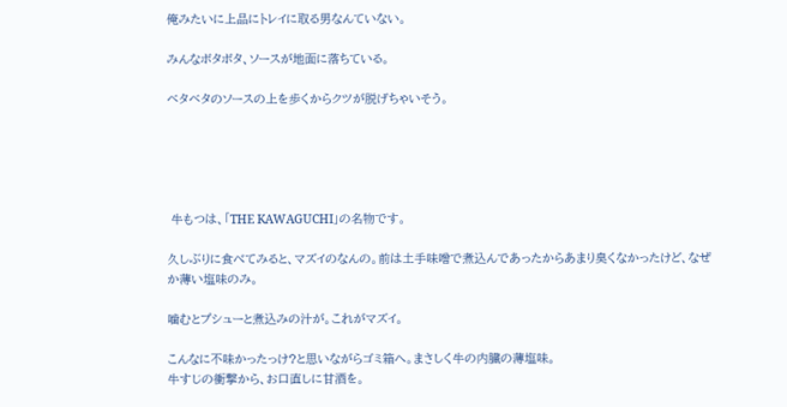俺みたいに上品にトレイに取る男なんていない。

みんなボタボタ、ソースが地面に落ちている。

ベタベタのソースの上を歩くからクツが脱げちゃいそう。





 牛もつは、「THE KAWAGUCHI」の名物です。

久しぶりに食べてみると、マズイのなんの。前は土手味噌で煮込んであったからあまり臭くなかったけど、なぜか薄い塩味のみ。

噛むとプシューと煮込みの汁が。これがマズイ。

こんなに不味かったっけ?と思いながらゴミ箱へ。まさしく牛の内臓の薄塩味。
牛すじの衝撃から、お口直しに甘酒を。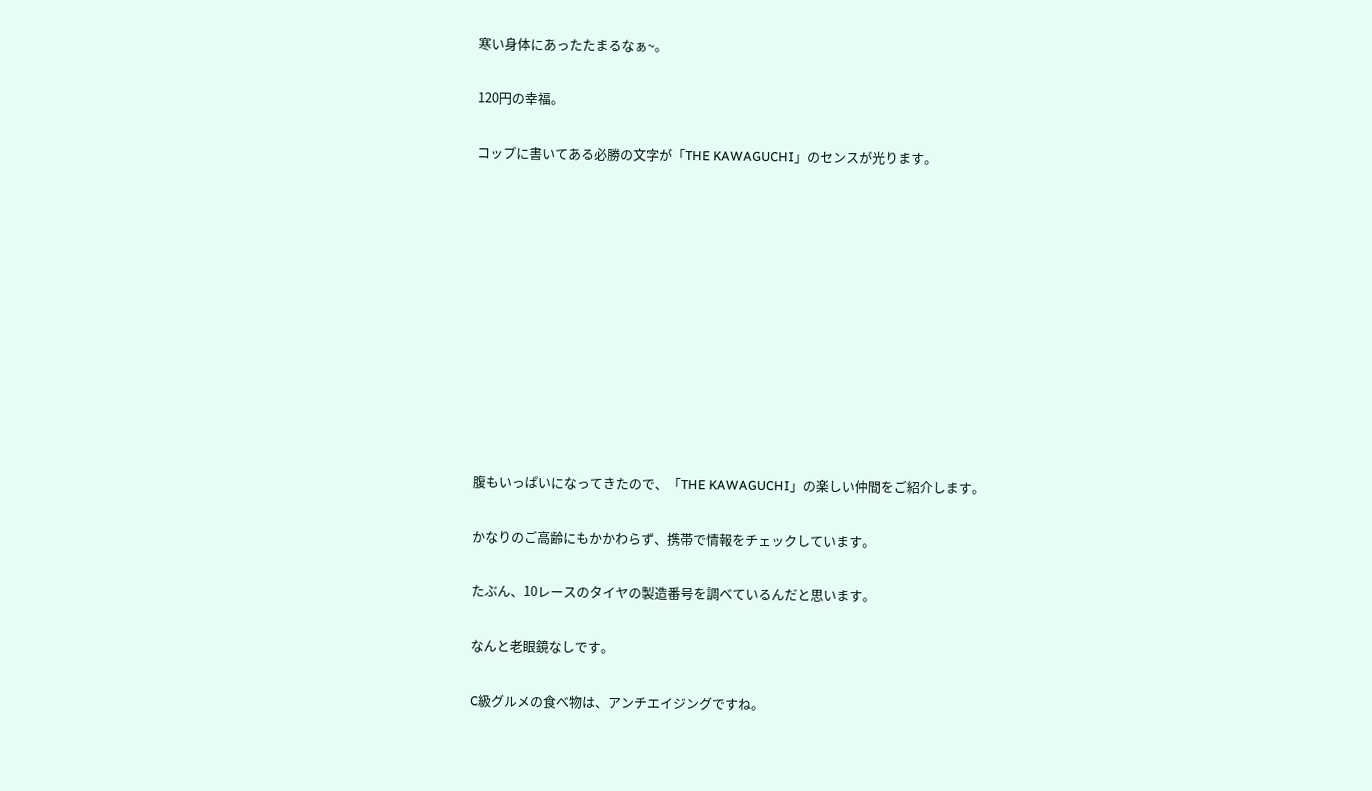寒い身体にあったたまるなぁ~。

120円の幸福。

コップに書いてある必勝の文字が「THE KAWAGUCHI」のセンスが光ります。











腹もいっぱいになってきたので、「THE KAWAGUCHI」の楽しい仲間をご紹介します。

かなりのご高齢にもかかわらず、携帯で情報をチェックしています。

たぶん、10レースのタイヤの製造番号を調べているんだと思います。

なんと老眼鏡なしです。

C級グルメの食べ物は、アンチエイジングですね。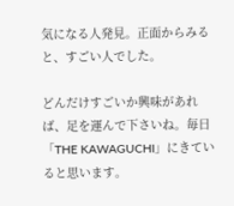気になる人発見。正面からみると、すごい人でした。

どんだけすごいか興味があれば、足を運んで下さいね。毎日「THE KAWAGUCHI」にきていると思います。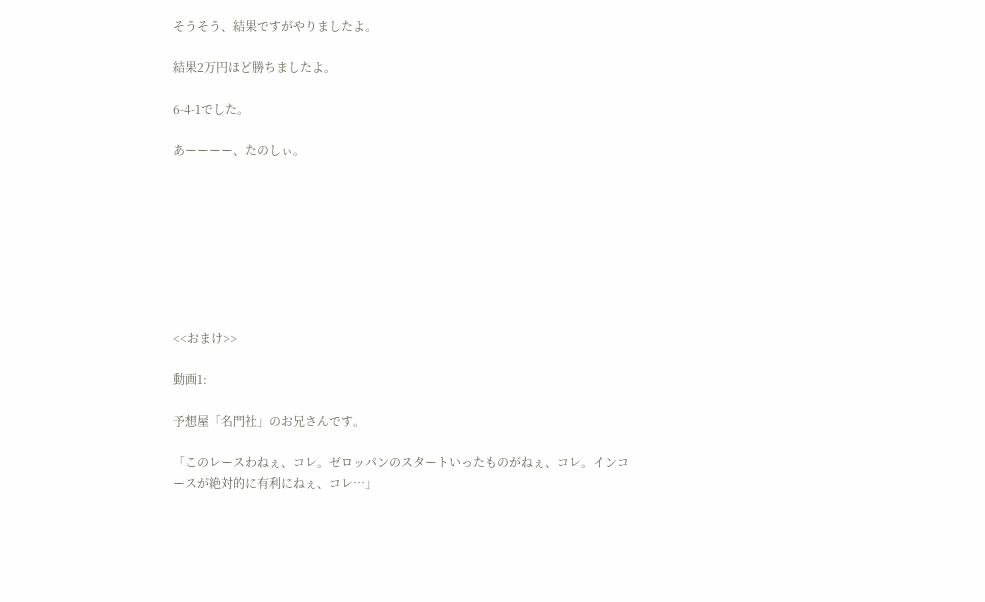そうそう、結果ですがやりましたよ。

結果2万円ほど勝ちましたよ。

6-4-1でした。

あーーーー、たのしぃ。








<<おまけ>>

動画1:

予想屋「名門社」のお兄さんです。

「このレースわねぇ、コレ。ゼロッパンのスタートいったものがねぇ、コレ。インコースが絶対的に有利にねぇ、コレ…」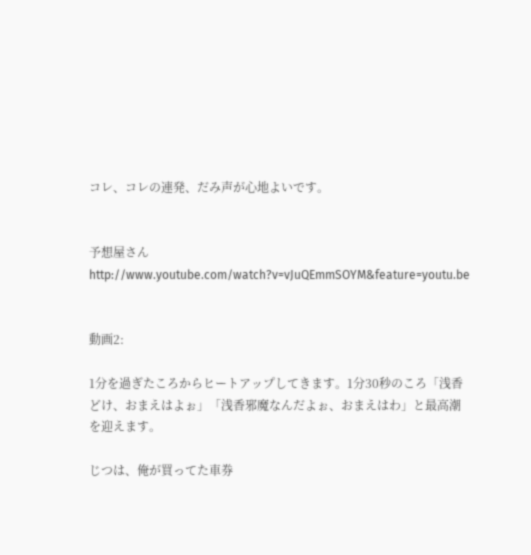コレ、コレの連発、だみ声が心地よいです。


予想屋さん http://www.youtube.com/watch?v=vJuQEmmSOYM&feature=youtu.be


動画2:

1分を過ぎたころからヒートアップしてきます。1分30秒のころ「浅香どけ、おまえはよぉ」「浅香邪魔なんだよぉ、おまえはわ」と最高潮を迎えます。

じつは、俺が買ってた車券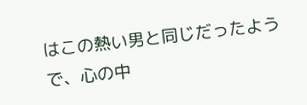はこの熱い男と同じだったようで、心の中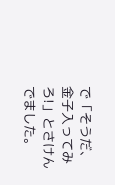で「そうだ、金子入ってみろ!」とさけんでました。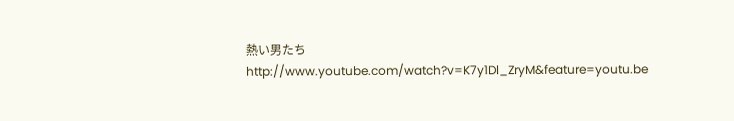熱い男たち http://www.youtube.com/watch?v=K7y1Dl_ZryM&feature=youtu.be